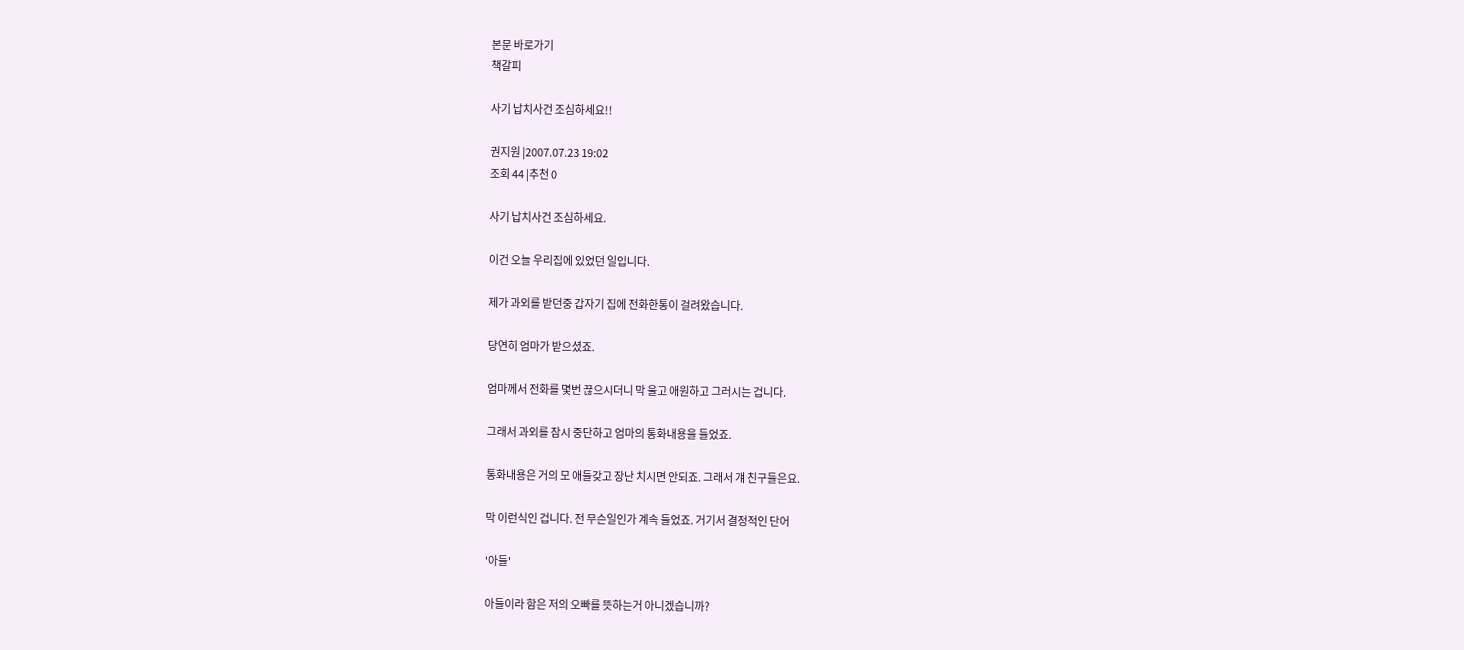본문 바로가기
책갈피

사기 납치사건 조심하세요!!

권지원 |2007.07.23 19:02
조회 44 |추천 0

사기 납치사건 조심하세요.

이건 오늘 우리집에 있었던 일입니다.

제가 과외를 받던중 갑자기 집에 전화한통이 걸려왔습니다.

당연히 엄마가 받으셨죠.

엄마께서 전화를 몇번 끊으시더니 막 울고 애원하고 그러시는 겁니다.

그래서 과외를 잠시 중단하고 엄마의 통화내용을 들었죠.

통화내용은 거의 모 애들갖고 장난 치시면 안되죠. 그래서 걔 친구들은요.

막 이런식인 겁니다. 전 무슨일인가 계속 들었죠. 거기서 결정적인 단어

'아들'

아들이라 함은 저의 오빠를 뜻하는거 아니겠습니까?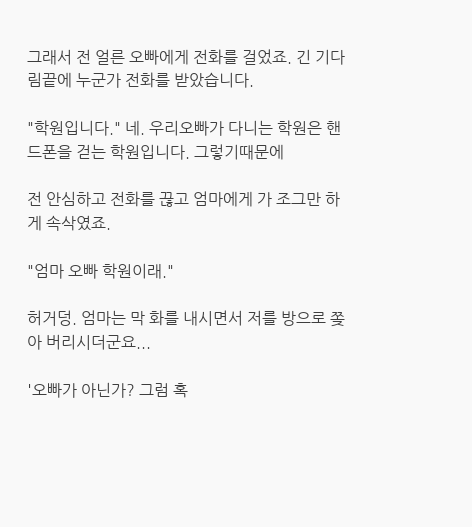그래서 전 얼른 오빠에게 전화를 걸었죠. 긴 기다림끝에 누군가 전화를 받았습니다.

"학원입니다." 네. 우리오빠가 다니는 학원은 핸드폰을 걷는 학원입니다. 그렇기때문에

전 안심하고 전화를 끊고 엄마에게 가 조그만 하게 속삭였죠.

"엄마 오빠 학원이래."

허거덩. 엄마는 막 화를 내시면서 저를 방으로 쫒아 버리시더군요...

'오빠가 아닌가? 그럼 혹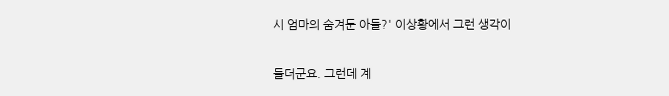시 엄마의 숨겨둔 아들?' 이상황에서 그런 생각이

들더군요. 그런데 계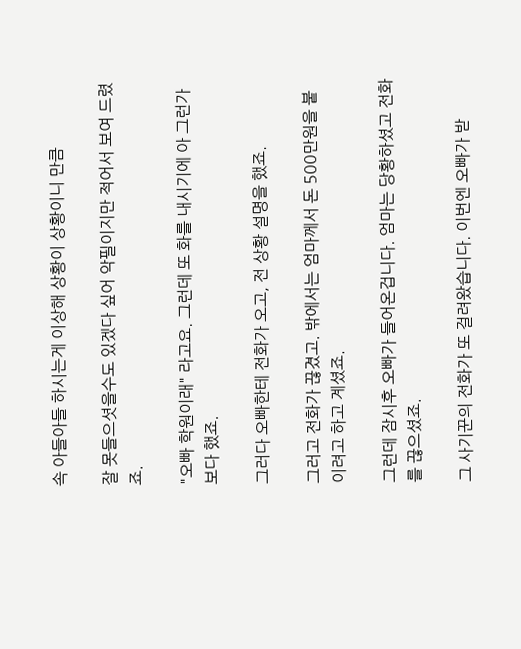속 아들아들 하시는게 이상해 상황이 상황이니 만큼

잘 못들으셧을수도 있겠다 싶어 악필이지만 적어서 보여 드렸죠.

"오빠 학원이래" 라고요. 그런데 또 화를 내시기에 아 그런가 보다 했죠.

그러다 오빠한테 전화가 오고, 전 상황 설명을 했죠.

그러고 전화가 끊겼고. 밖에서는 엄마께서 돈 500만원을 붙이려고 하고 계셨죠.

그런데 잠시후 오빠가 들어온겁니다. 엄마는 당황하셨고 전화를 끊으셨죠.

그 사기꾼의 전화가 또 걸려왔습니다. 이번엔 오빠가 받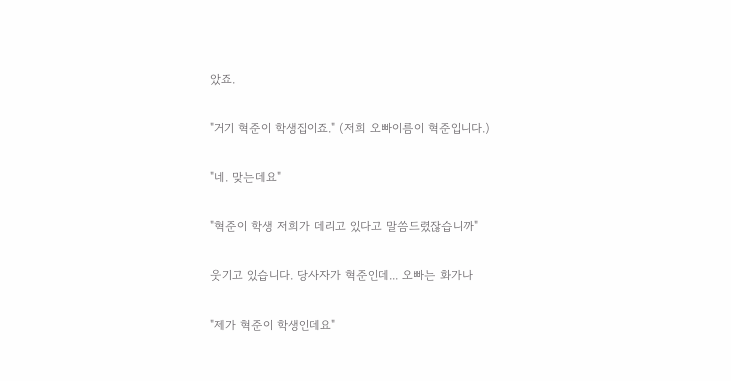았죠.

"거기 혁준이 학생집이죠." (저희 오빠이름이 혁준입니다.)

"네. 맞는데요"

"혁준이 학생 저희가 데리고 있다고 말씀드렸잖습니까"

웃기고 있습니다. 당사자가 혁준인데... 오빠는 화가나

"제가 혁준이 학생인데요"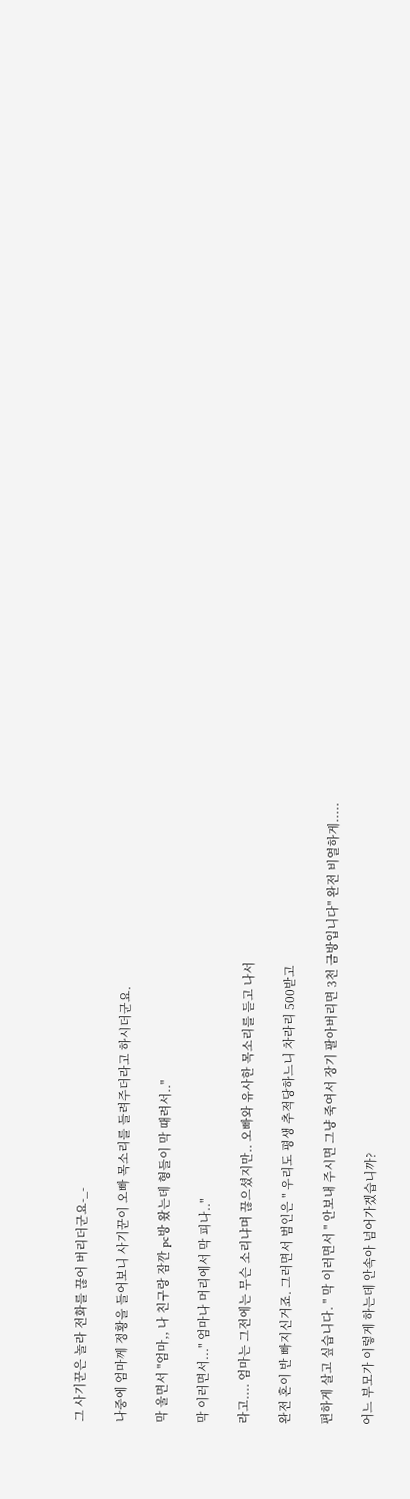그 사기꾼은 놀라 전화를 끊어 버리더군요-_-

나중에 엄마께 정황을 들어보니 사기꾼이 오빠 목소리를 들려주더라고 하시더군요.

막 울면서 "엄마,, 나 친구랑 잠깐 pc방 왔는데 형들이 막 때려서.."

막 이러면서..." 엄마나 머리에서 막 피나.."

라고.... 엄마는 그전에는 무슨 소리냐며 끊으셨지만.. 오빠와 유사한 목소리를 듣고 나서

완전 혼이 반 빠지신거죠. 그러면서 범인은 " 우리도 평생 추적당하느니 차라리 500받고

편하게 살고 싶습니다. " 막 이러면서 " 안보내 주시면 그냥 죽여서 장기 팔아버리면 3천 금방입니다" 완전 비열하게.....

어느 부모가 이렇게 하는데 안속아 넘어가겠습니까?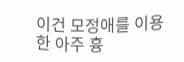이건 모정애를 이용한 아주 흉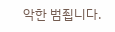악한 범죕니다.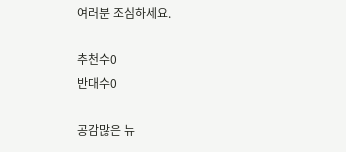여러분 조심하세요.

추천수0
반대수0

공감많은 뉴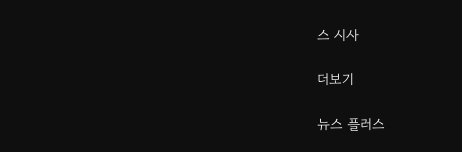스 시사

더보기

뉴스 플러스